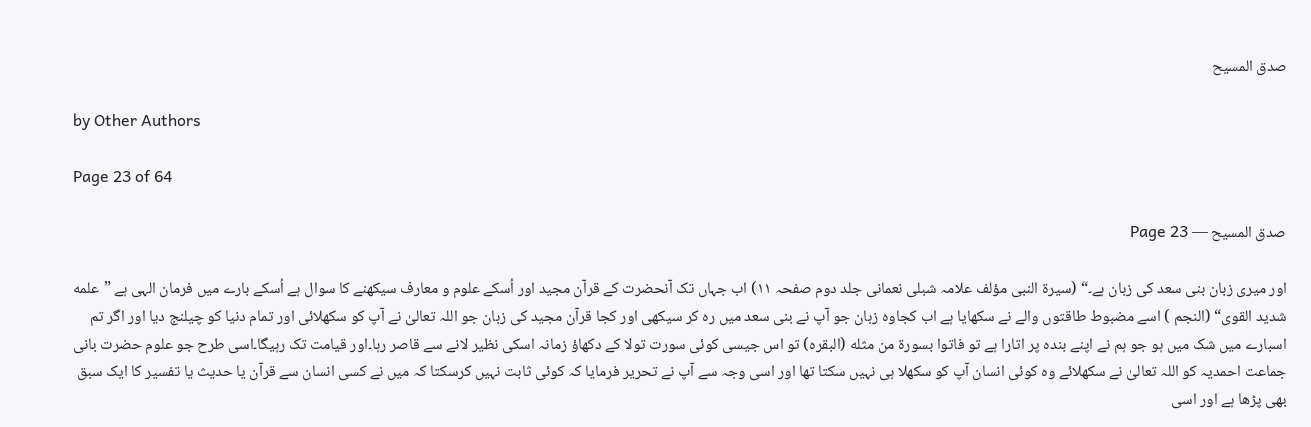صدق المسیح

by Other Authors

Page 23 of 64

صدق المسیح — Page 23

اور میری زبان بنی سعد کی زبان ہے۔“ (سیرة النبی مؤلف علامہ شبلی نعمانی جلد دوم صفحہ ۱۱) اب جہاں تک آنحضرت کے قرآن مجید اور اُسکے علوم و معارف سیکھنے کا سوال ہے اُسکے بارے میں فرمان الہی ہے ”علمه شدید القوی“ (النجم ) اسے مضبوط طاقتوں والے نے سکھایا ہے اب کجاوہ زبان جو آپ نے بنی سعد میں رہ کر سیکھی اور کجا قرآن مجید کی زبان جو اللہ تعالیٰ نے آپ کو سکھلائی اور تمام دنیا کو چیلنج دیا اور اگر تم اسبارے میں شک میں ہو جو ہم نے اپنے بندہ پر اتارا ہے تو فاتوا بسورة من مثله (البقرہ) تو اس جیسی کوئی سورت تولا کے دکھاؤ زمانہ اسکی نظیر لانے سے قاصر رہا۔اور قیامت تک رہیگا۔اسی طرح جو علوم حضرت بانی جماعت احمدیہ کو اللہ تعالیٰ نے سکھلائے وہ کوئی انسان آپ کو سکھلا ہی نہیں سکتا تھا اور اسی وجہ سے آپ نے تحریر فرمایا کہ کوئی ثابت نہیں کرسکتا کہ میں نے کسی انسان سے قرآن یا حدیث یا تفسیر کا ایک سبق بھی پڑھا ہے اور اسی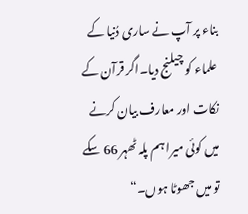بناء پر آپ نے ساری دُنیا کے علماء کو چیلنج دیا۔اگر قرآن کے نکات اور معارف بیان کرنے میں کوئی میرا ہم پلہ ٹھہر 66 سکے تو میں جھوٹا ہوں۔“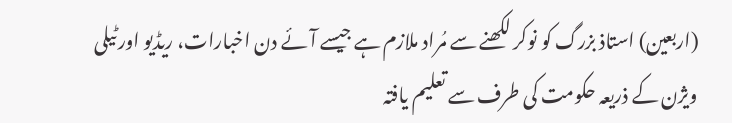(اربعین) استاذ بزرگ کو نوکر لکھنے سے مُراد ملازم ہے جیسے آئے دن اخبارات، ریڈیو اور ٹیلی ویژن کے ذریعہ حکومت کی طرف سے تعلیم یافتہ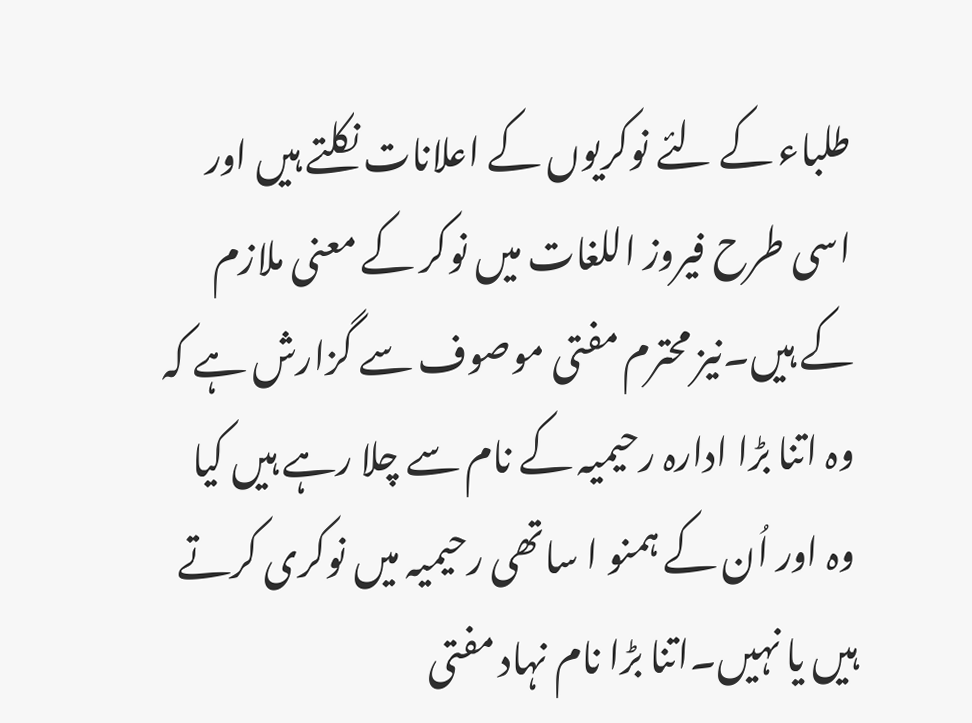طلباء کے لئے نوکریوں کے اعلانات نکلتے ہیں اور اسی طرح فیروز اللغات میں نوکر کے معنی ملازم کے ہیں۔نیز محترم مفتی موصوف سے گزارش ہے کہ وہ اتنا بڑا ادارہ رحیمیہ کے نام سے چلا رہے ہیں کیا وہ اور اُن کے ہمنو ا ساتھی رحیمیہ میں نوکری کرتے ہیں یا نہیں۔اتنا بڑا نام نہاد مفتی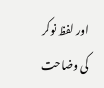اور لفظ نوکر کی وضاحت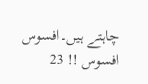چاہتے ہیں۔افسوس افسوس !! 23